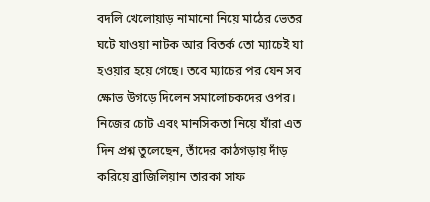বদলি খেলোয়াড় নামানো নিয়ে মাঠের ভেতর ঘটে যাওয়া নাটক আর বিতর্ক তো ম্যাচেই যা হওয়ার হয়ে গেছে। তবে ম্যাচের পর যেন সব ক্ষোভ উগড়ে দিলেন সমালোচকদের ওপর। নিজের চোট এবং মানসিকতা নিয়ে যাঁরা এত দিন প্রশ্ন তুলেছেন, তাঁদের কাঠগড়ায় দাঁড় করিয়ে ব্রাজিলিয়ান তারকা সাফ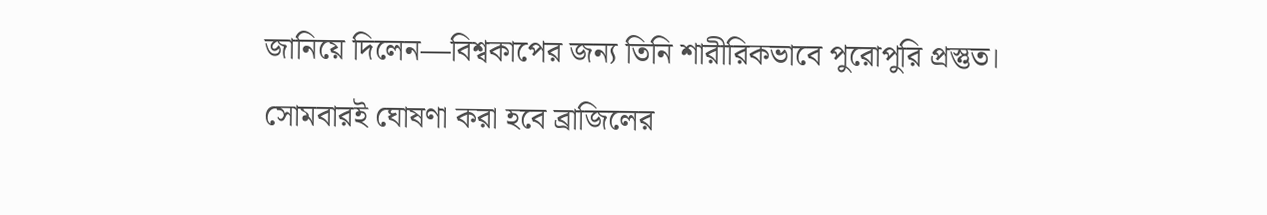জানিয়ে দিলেন—বিশ্বকাপের জন্য তিনি শারীরিকভাবে পুরোপুরি প্রস্তুত।
সোমবারই ঘোষণা করা হবে ব্রাজিলের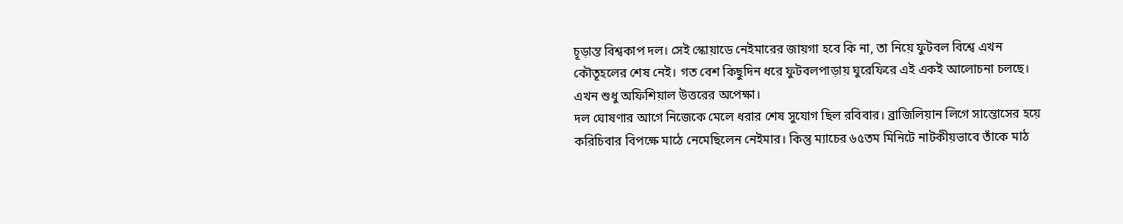চূড়ান্ত বিশ্বকাপ দল। সেই স্কোয়াডে নেইমারের জায়গা হবে কি না, তা নিয়ে ফুটবল বিশ্বে এখন কৌতূহলের শেষ নেই। গত বেশ কিছুদিন ধরে ফুটবলপাড়ায় ঘুরেফিরে এই একই আলোচনা চলছে। এখন শুধু অফিশিয়াল উত্তরের অপেক্ষা।
দল ঘোষণার আগে নিজেকে মেলে ধরার শেষ সুযোগ ছিল রবিবার। ব্রাজিলিয়ান লিগে সান্তোসের হয়ে করিচিবার বিপক্ষে মাঠে নেমেছিলেন নেইমার। কিন্তু ম্যাচের ৬৫তম মিনিটে নাটকীয়ভাবে তাঁকে মাঠ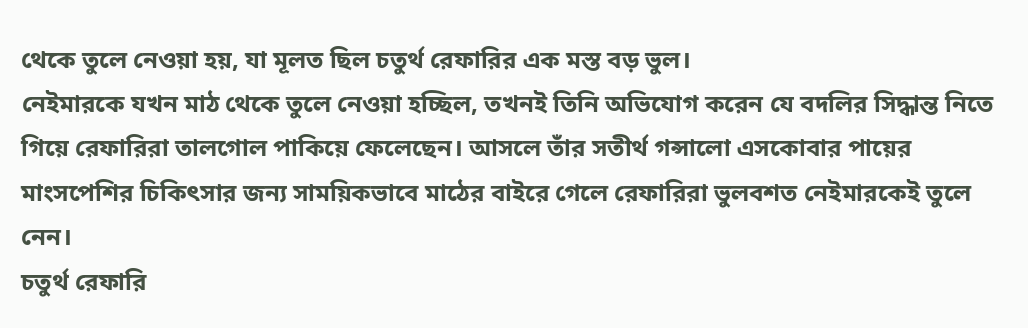থেকে তুলে নেওয়া হয়, যা মূলত ছিল চতুর্থ রেফারির এক মস্ত বড় ভুল।
নেইমারকে যখন মাঠ থেকে তুলে নেওয়া হচ্ছিল, তখনই তিনি অভিযোগ করেন যে বদলির সিদ্ধান্ত নিতে গিয়ে রেফারিরা তালগোল পাকিয়ে ফেলেছেন। আসলে তাঁর সতীর্থ গন্সালো এসকোবার পায়ের মাংসপেশির চিকিৎসার জন্য সাময়িকভাবে মাঠের বাইরে গেলে রেফারিরা ভুলবশত নেইমারকেই তুলে নেন।
চতুর্থ রেফারি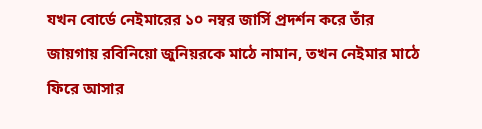যখন বোর্ডে নেইমারের ১০ নম্বর জার্সি প্রদর্শন করে তাঁর জায়গায় রবিনিয়ো জুনিয়রকে মাঠে নামান, তখন নেইমার মাঠে ফিরে আসার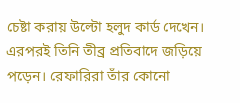চেষ্টা করায় উল্টো হলুদ কার্ড দেখেন। এরপরই তিনি তীব্র প্রতিবাদে জড়িয়ে পড়েন। রেফারিরা তাঁর কোনো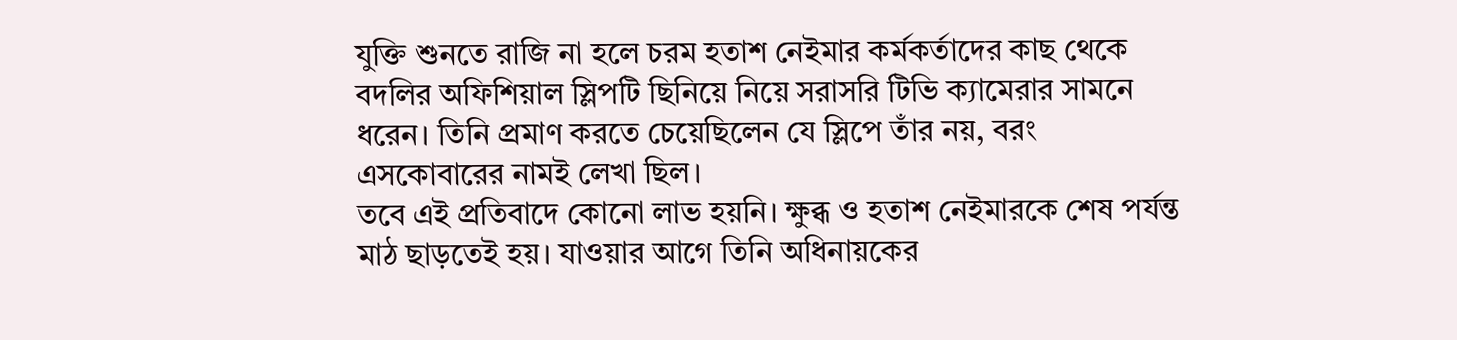যুক্তি শুনতে রাজি না হলে চরম হতাশ নেইমার কর্মকর্তাদের কাছ থেকে বদলির অফিশিয়াল স্লিপটি ছিনিয়ে নিয়ে সরাসরি টিভি ক্যামেরার সামনে ধরেন। তিনি প্রমাণ করতে চেয়েছিলেন যে স্লিপে তাঁর নয়, বরং এসকোবারের নামই লেখা ছিল।
তবে এই প্রতিবাদে কোনো লাভ হয়নি। ক্ষুব্ধ ও হতাশ নেইমারকে শেষ পর্যন্ত মাঠ ছাড়তেই হয়। যাওয়ার আগে তিনি অধিনায়কের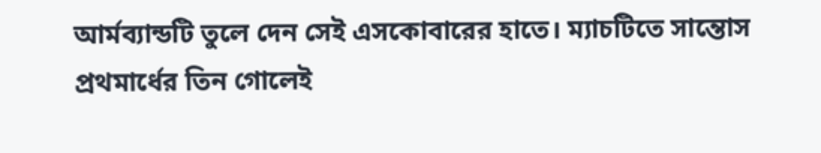আর্মব্যান্ডটি তুলে দেন সেই এসকোবারের হাতে। ম্যাচটিতে সান্তোস প্রথমার্ধের তিন গোলেই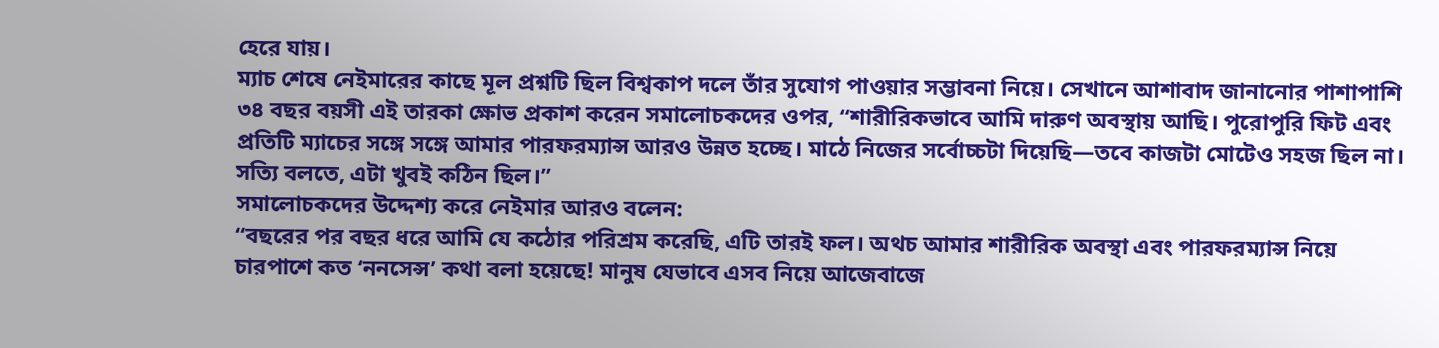হেরে যায়।
ম্যাচ শেষে নেইমারের কাছে মূল প্রশ্নটি ছিল বিশ্বকাপ দলে তাঁর সুযোগ পাওয়ার সম্ভাবনা নিয়ে। সেখানে আশাবাদ জানানোর পাশাপাশি ৩৪ বছর বয়সী এই তারকা ক্ষোভ প্রকাশ করেন সমালোচকদের ওপর, “শারীরিকভাবে আমি দারুণ অবস্থায় আছি। পুরোপুরি ফিট এবং প্রতিটি ম্যাচের সঙ্গে সঙ্গে আমার পারফরম্যান্স আরও উন্নত হচ্ছে। মাঠে নিজের সর্বোচ্চটা দিয়েছি—তবে কাজটা মোটেও সহজ ছিল না। সত্যি বলতে, এটা খুবই কঠিন ছিল।”
সমালোচকদের উদ্দেশ্য করে নেইমার আরও বলেন:
“বছরের পর বছর ধরে আমি যে কঠোর পরিশ্রম করেছি, এটি তারই ফল। অথচ আমার শারীরিক অবস্থা এবং পারফরম্যান্স নিয়ে চারপাশে কত ‘ননসেন্স’ কথা বলা হয়েছে! মানুষ যেভাবে এসব নিয়ে আজেবাজে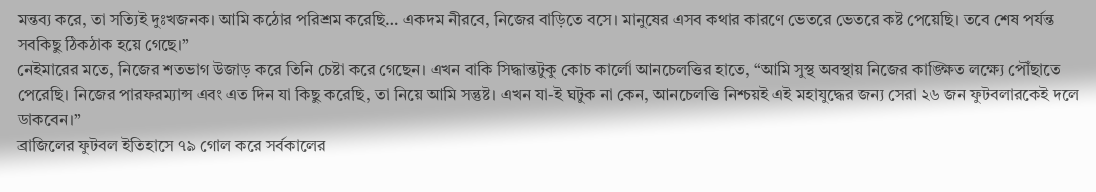মন্তব্য করে, তা সত্যিই দুঃখজনক। আমি কঠোর পরিশ্রম করেছি… একদম নীরবে, নিজের বাড়িতে বসে। মানুষের এসব কথার কারণে ভেতরে ভেতরে কষ্ট পেয়েছি। তবে শেষ পর্যন্ত সবকিছু ঠিকঠাক হয়ে গেছে।”
নেইমারের মতে, নিজের শতভাগ উজাড় করে তিনি চেষ্টা করে গেছেন। এখন বাকি সিদ্ধান্তটুকু কোচ কার্লো আনচেলত্তির হাতে, “আমি সুস্থ অবস্থায় নিজের কাঙ্ক্ষিত লক্ষ্যে পৌঁছাতে পেরেছি। নিজের পারফরম্যান্স এবং এত দিন যা কিছু করেছি, তা নিয়ে আমি সন্তুষ্ট। এখন যা-ই ঘটুক না কেন, আনচেলত্তি নিশ্চয়ই এই মহাযুদ্ধের জন্য সেরা ২৬ জন ফুটবলারকেই দলে ডাকবেন।”
ব্রাজিলের ফুটবল ইতিহাসে ৭৯ গোল করে সর্বকালের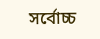সর্বোচ্চ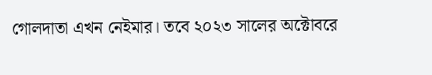গোলদাতা এখন নেইমার। তবে ২০২৩ সালের অক্টোবরে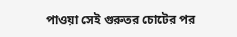পাওয়া সেই গুরুতর চোটের পর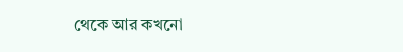থেকে আর কখনো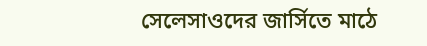সেলেসাওদের জার্সিতে মাঠে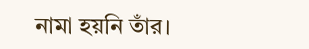নামা হয়নি তাঁর।